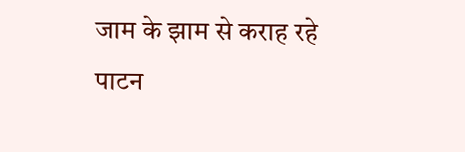जाम के झाम से कराह रहे पाटन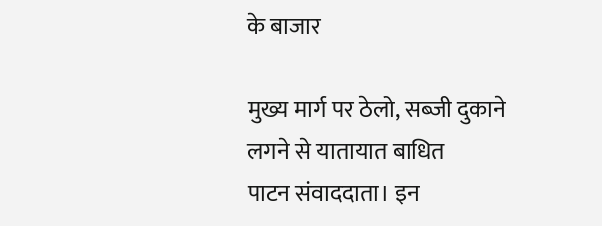के बाजार

मुख्य मार्ग पर ठेलो, सब्जी दुकाने लगने से यातायात बाधित
पाटन संवाददाता। इन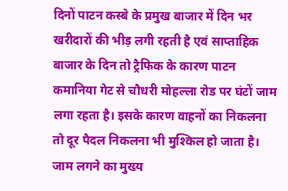दिनों पाटन कस्बे के प्रमुख बाजार में दिन भर खरीदारों की भीड़ लगी रहती है एवं साप्ताहिक बाजार के दिन तो ट्रैफिक के कारण पाटन कमानिया गेट से चौधरी मोहल्ला रोड पर घंटों जाम लगा रहता है। इसके कारण वाहनों का निकलना तो दूर पैदल निकलना भी मुश्किल हो जाता है। जाम लगने का मुख्य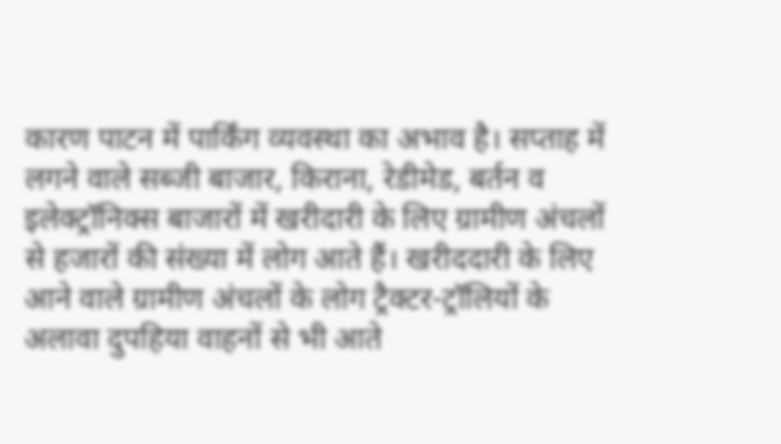कारण पाटन में पार्किंग व्यवस्था का अभाव है। सप्ताह में लगने वाले सब्जी बाजार, किराना, रेडीमेड, बर्तन व इलेक्ट्रॉनिक्स बाजारों में खरीदारी के लिए ग्रामीण अंचलों से हजारों की संख्या में लोग आते हैं। खरीददारी के लिए आने वाले ग्रामीण अंचलों के लोग ट्रैक्टर-ट्रॉलियों के अलावा दुपहिया वाहनों से भी आते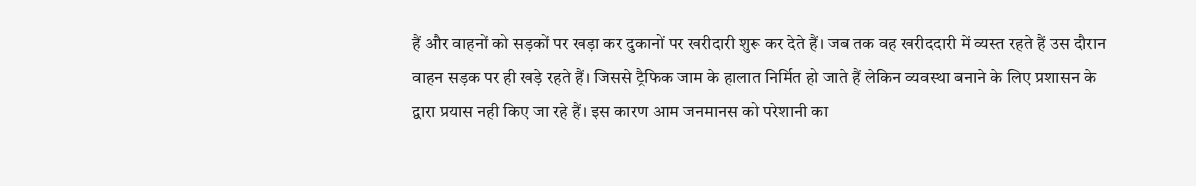हैं और वाहनों को सड़कों पर खड़ा कर दुकानों पर खरीदारी शुरू कर देते हैं। जब तक वह खरीददारी में व्यस्त रहते हैं उस दौरान वाहन सड़क पर ही खड़े रहते हैं। जिससे ट्रैफिक जाम के हालात निर्मित हो जाते हैं लेकिन व्यवस्था बनाने के लिए प्रशासन के द्वारा प्रयास नही किए जा रहे हैं। इस कारण आम जनमानस को परेशानी का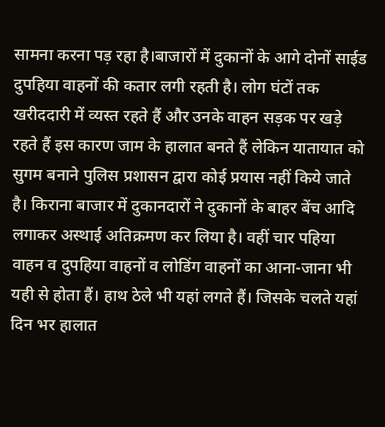सामना करना पड़ रहा है।बाजारों में दुकानों के आगे दोनों साईड दुपहिया वाहनों की कतार लगी रहती है। लोग घंटों तक खरीददारी में व्यस्त रहते हैं और उनके वाहन सड़क पर खड़े रहते हैं इस कारण जाम के हालात बनते हैं लेकिन यातायात को सुगम बनाने पुलिस प्रशासन द्वारा कोई प्रयास नहीं किये जाते है। किराना बाजार में दुकानदारों ने दुकानों के बाहर बेंच आदि लगाकर अस्थाई अतिक्रमण कर लिया है। वहीं चार पहिया वाहन व दुपहिया वाहनों व लोडिंग वाहनों का आना-जाना भी यही से होता हैं। हाथ ठेले भी यहां लगते हैं। जिसके चलते यहां दिन भर हालात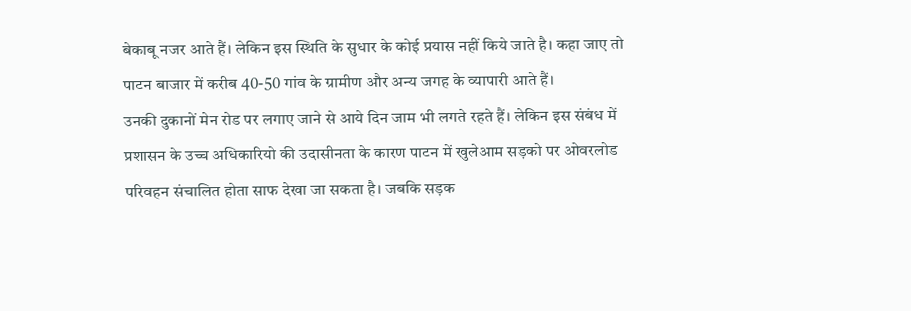बेकाबू नजर आते हैं। लेकिन इस स्थिति के सुधार के कोई प्रयास नहीं किये जाते है। कहा जाए तो पाटन बाजार में करीब 40-50 गांव के ग्रामीण और अन्य जगह के व्यापारी आते हैं।
उनकी दुकानों मेन रोड पर लगाए जाने से आये दिन जाम भी लगते रहते हैं। लेकिन इस संबंध में प्रशासन के उच्च अधिकारियो की उदासीनता के कारण पाटन में खुलेआम सड़को पर ओवरलोड परिवहन संचालित होता साफ देखा जा सकता है। जबकि सड़क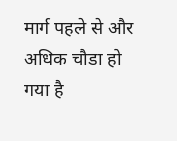मार्ग पहले से और अधिक चौडा हो गया है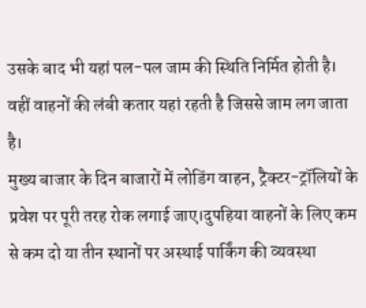उसके बाद भी यहां पल-पल जाम की स्थिति निर्मित होती है। वहीं वाहनों की लंबी कतार यहां रहती है जिससे जाम लग जाता है।
मुख्य बाजार के दिन बाजारों में लोडिंग वाहन, ट्रैक्टर-ट्रॉलियों के प्रवेश पर पूरी तरह रोक लगाई जाए।दुपहिया वाहनों के लिए कम से कम दो या तीन स्थानों पर अस्थाई पार्किंग की व्यवस्था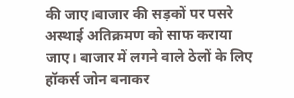की जाए।बाजार की सड़कों पर पसरे अस्थाई अतिक्रमण को साफ कराया जाए। बाजार में लगने वाले ठेलों के लिए हॉकर्स जोन बनाकर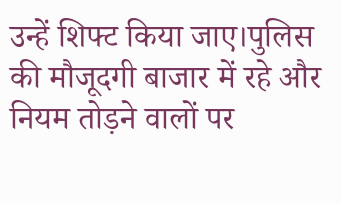उन्हें शिफ्ट किया जाए।पुलिस की मौजूदगी बाजार में रहे और नियम तोड़ने वालों पर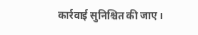कार्रवाई सुनिश्चित की जाए।